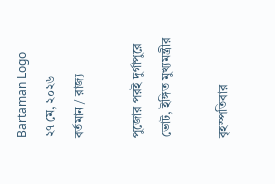Bartaman Logo
২৭ মে, ২০২৬
বর্তমান / রাজ্য

পুজোর পরই দুর্গাপুরে ভোট, ইঙ্গিত মুখ্যমন্ত্রীর

বৃহস্পতিবার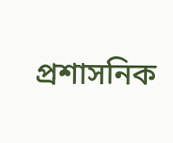প্রশাসনিক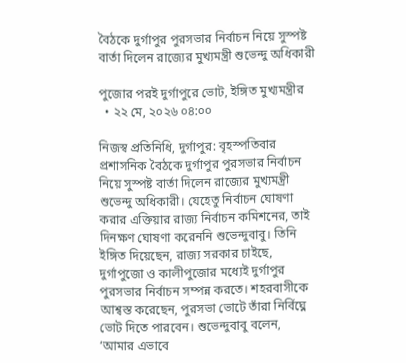বৈঠকে দুর্গাপুর পুরসভার নির্বাচন নিয়ে সুস্পষ্ট বার্তা দিলেন রাজ্যের মুখ্যমন্ত্রী শুভেন্দু অধিকারী

পুজোর পরই দুর্গাপুরে ভোট, ইঙ্গিত মুখ্যমন্ত্রীর
  • ২২ মে, ২০২৬ ০৪:০০

নিজস্ব প্রতিনিধি, দুর্গাপুর: বৃহস্পতিবার প্রশাসনিক বৈঠকে দুর্গাপুর পুরসভার নির্বাচন নিয়ে সুস্পষ্ট বার্তা দিলেন রাজ্যের মুখ্যমন্ত্রী শুভেন্দু অধিকারী। যেহেতু নির্বাচন ঘোষণা করার এক্তিয়ার রাজ্য নির্বাচন কমিশনের, তাই দিনক্ষণ ঘোষণা করেননি শুভেন্দুবাবু। তিনি ইঙ্গিত দিয়েছেন, রাজ্য সরকার চাইছে, দুর্গাপুজো ও কালীপুজোর মধ্যেই দুর্গাপুর পুরসভার নির্বাচন সম্পন্ন করতে। শহরবাসীকে আশ্বস্ত করেছেন, পুরসভা ভোটে তাঁরা নির্বিঘ্নে ভোট দিতে পারবেন। শুভেন্দুবাবু বলেন, ‘আমার এভাবে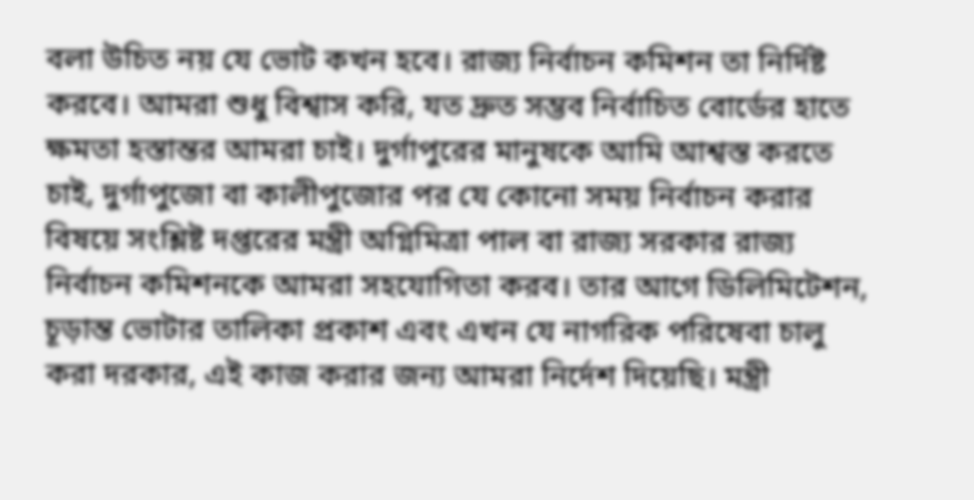বলা উচিত নয় যে ভোট কখন হবে। রাজ্য নির্বাচন কমিশন তা নির্দিষ্ট করবে। আমরা শুধু বিশ্বাস করি, যত দ্রুত সম্ভব নির্বাচিত বোর্ডের হাতে ক্ষমতা হস্তান্তর আমরা চাই। দুর্গাপুরের মানুষকে আমি আশ্বস্ত করতে চাই, দুর্গাপুজো বা কালীপুজোর পর যে কোনো সময় নির্বাচন করার বিষয়ে সংশ্লিষ্ট দপ্তরের মন্ত্রী অগ্নিমিত্রা পাল বা রাজ্য সরকার রাজ্য নির্বাচন কমিশনকে আমরা সহযোগিতা করব। তার আগে ডিলিমিটেশন, চূড়ান্ত ভোটার তালিকা প্রকাশ এবং এখন যে নাগরিক পরিষেবা চালু করা দরকার, এই কাজ করার জন্য আমরা নির্দেশ দিয়েছি। মন্ত্রী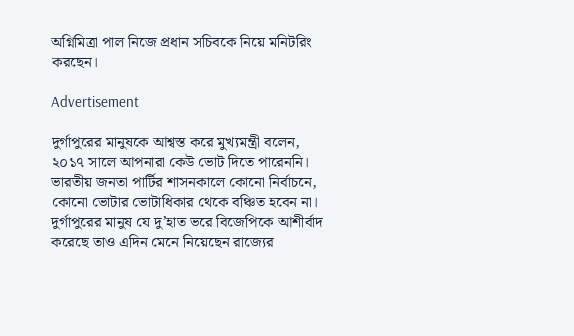অগ্নিমিত্রা পাল নিজে প্রধান সচিবকে নিয়ে মনিটরিং করছেন।

Advertisement

দুর্গাপুরের মানুষকে আশ্বস্ত করে মুখ্যমন্ত্রী বলেন, ২০১৭ সালে আপনারা কেউ ভোট দিতে পারেননি। ভারতীয় জনতা পার্টির শাসনকালে কোনো নির্বাচনে, কোনো ভোটার ভোটাধিকার থেকে বঞ্চিত হবেন না।
দুর্গাপুরের মানুষ যে দু’হাত ভরে বিজেপিকে আশীর্বাদ করেছে তাও এদিন মেনে নিয়েছেন রাজ্যের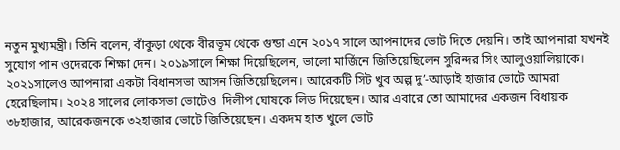নতুন মুখ্যমন্ত্রী। তিনি বলেন, বাঁকুড়া থেকে বীরভূম থেকে গুন্ডা এনে ২০১৭ সালে আপনাদের ভোট দিতে দেয়নি। তাই আপনারা যখনই সুযোগ পান ওদেরকে শিক্ষা দেন। ২০১৯সালে শিক্ষা দিয়েছিলেন, ভালো মার্জিনে জিতিয়েছিলেন সুরিন্দর সিং আলুওয়ালিয়াকে। ২০২১সালেও আপনারা একটা বিধানসভা আসন জিতিয়েছিলেন। আরেকটি সিট খুব অল্প দু’-আড়াই হাজার ভোটে আমরা হেরেছিলাম। ২০২৪ সালের লোকসভা ভোটেও  দিলীপ ঘোষকে লিড দিয়েছেন। আর এবারে তো আমাদের একজন বিধায়ক ৩৮হাজার, আরেকজনকে ৩২হাজার ভোটে জিতিয়েছেন। একদম হাত খুলে ভোট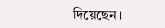দিয়েছেন।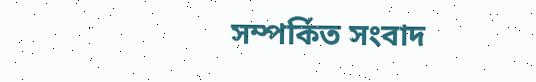সম্পর্কিত সংবাদ